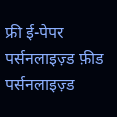फ्री ई-पेपर
पर्सनलाइज़्ड फ़ीड
पर्सनलाइज़्ड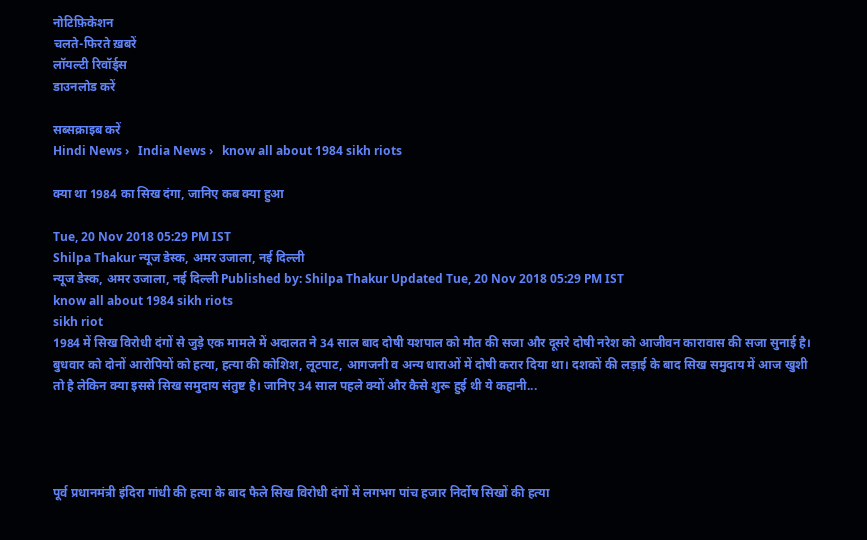नोटिफ़िकेशन
चलते-फिरते ख़बरें
लॉयल्टी रिवॉर्ड्स
डाउनलोड करें

सब्सक्राइब करें
Hindi News ›   India News ›   know all about 1984 sikh riots

क्या था 1984 का सिख दंगा, जानिए कब क्या हुआ

Tue, 20 Nov 2018 05:29 PM IST
Shilpa Thakur न्यूज डेस्क, अमर उजाला, नई दिल्ली
न्यूज डेस्क, अमर उजाला, नई दिल्ली Published by: Shilpa Thakur Updated Tue, 20 Nov 2018 05:29 PM IST
know all about 1984 sikh riots
sikh riot
1984 में सिख विरोधी दंगों से जुड़े एक मामले में अदालत ने 34 साल बाद दोषी यशपाल को मौत की सजा और दूसरे दोषी नरेश को आजीवन कारावास की सजा सुनाई है। बुधवार को दोनों आरोपियों को हत्या, हत्या की कोशिश, लूटपाट, आगजनी व अन्य धाराओं में दोषी करार दिया था। दशकों की लड़ाई के बाद सिख समुदाय में आज खुशी तो है लेकिन क्या इससे सिख समुदाय संतुष्ट है। जानिए 34 साल पहले क्यों और कैसे शुरू हुई थी ये कहानी...




पूर्व प्रधानमंत्री इंदिरा गांधी की हत्या के बाद फैले सिख विरोधी दंगों में लगभग पांच हजार निर्दोष सिखों की हत्या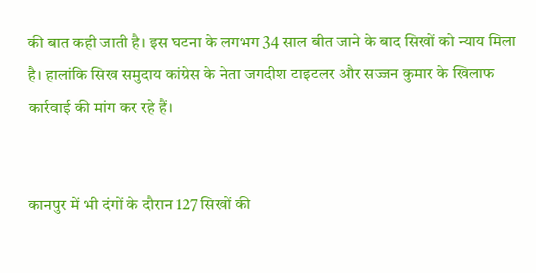की बात कही जाती है। इस घटना के लगभग 34 साल बीत जाने के बाद सिखों को न्याय मिला है। हालांकि सिख समुदाय कांग्रेस के नेता जगदीश टाइटलर और सज्जन कुमार के खिलाफ कार्रवाई की मांग कर रहे हैं।


कानपुर में भी दंगों के दौरान 127 सिखों की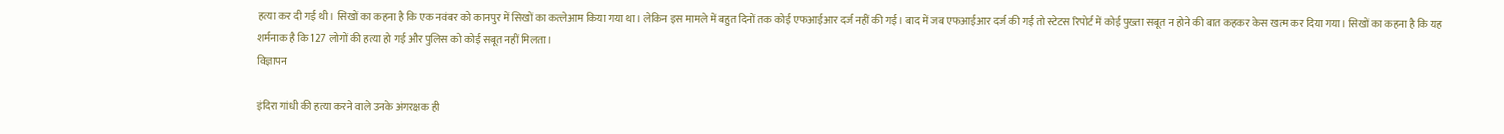हत्या कर दी गई थी। सिखों का कहना है कि एक नवंबर को कानपुर में सिखों का कत्लेआम किया गया था। लेकिन इस मामले में बहुत दिनों तक कोई एफआईआर दर्ज नहीं की गई। बाद में जब एफआईआर दर्ज की गई तो स्टेटस रिपोर्ट में कोई पुख्ता सबूत न होने की बात कहकर केस खत्म कर दिया गया। सिखों का कहना है कि यह शर्मनाक है कि 127 लोगों की हत्या हो गई और पुलिस को कोई सबूत नहीं मिलता।
विज्ञापन

इंदिरा गांधी की हत्या करने वाले उनके अंगरक्षक ही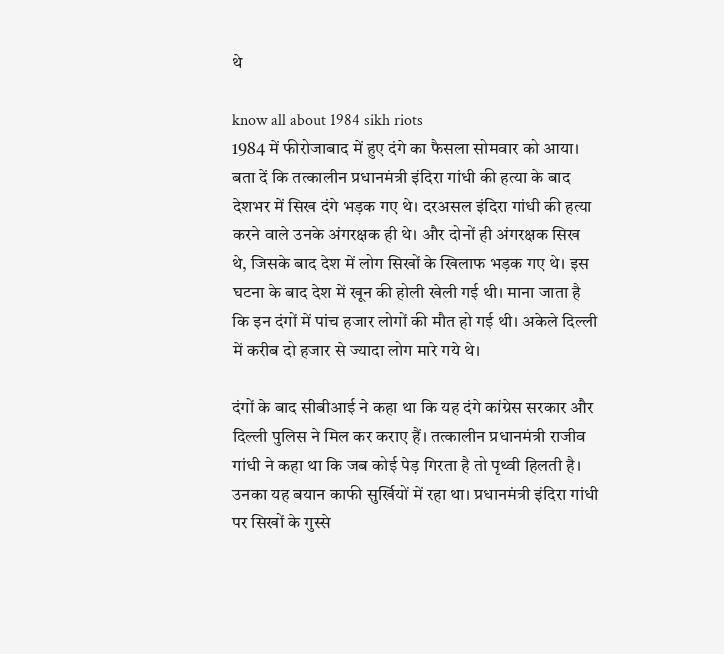थे

know all about 1984 sikh riots
1984 में फीरोजाबाद में हुए दंगे का फैसला सोमवार को आया।
बता दें कि तत्कालीन प्रधानमंत्री इंदिरा गांधी की हत्या के बाद देशभर में सिख दंगे भड़क गए थे। दरअसल इंदिरा गांधी की हत्या करने वाले उनके अंगरक्षक ही थे। और दोनों ही अंगरक्षक सिख थे, जिसके बाद देश में लोग सिखों के खिलाफ भड़क गए थे। इस घटना के बाद देश में खून की होली खेली गई थी। माना जाता है कि इन दंगों में पांच हजार लोगों की मौत हो गई थी। अकेले दिल्ली में करीब दो हजार से ज्यादा लोग मारे गये थे।

दंगों के बाद सीबीआई ने कहा था कि यह दंगे कांग्रेस सरकार और दिल्ली पुलिस ने मिल कर कराए हैं। तत्कालीन प्रधानमंत्री राजीव गांधी ने कहा था कि जब कोई पेड़ गिरता है तो पृथ्वी हिलती है। उनका यह बयान काफी सुर्खियों में रहा था। प्रधानमंत्री इंदिरा गांधी पर सिखों के गुस्से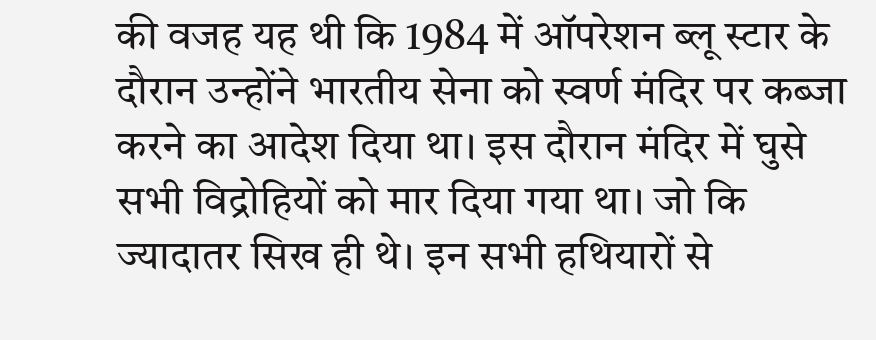की वजह यह थी कि 1984 में ऑपरेशन ब्लू स्टार के दौरान उन्होंने भारतीय सेना को स्वर्ण मंदिर पर कब्जा करने का आदेश दिया था। इस दौरान मंदिर में घुसे सभी विद्रोहियों को मार दिया गया था। जो कि ज्यादातर सिख ही थे। इन सभी हथियारों से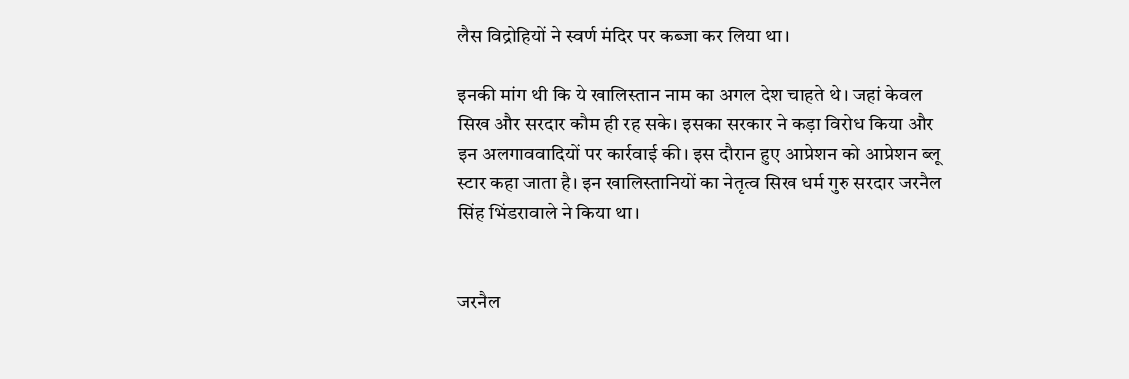लैस विद्रोहियों ने स्वर्ण मंदिर पर कब्जा कर लिया था।

इनकी मांग थी कि ये खालिस्तान नाम का अगल देश चाहते थे। जहां केवल सिख और सरदार कौम ही रह सके। इसका सरकार ने कड़ा विरोध किया और इन अलगाववादियों पर कार्रवाई की। इस दौरान हुए आप्रेशन को आप्रेशन ब्लू स्टार कहा जाता है। इन खालिस्तानियों का नेतृत्व सिख धर्म गुरु सरदार जरनैल सिंह भिंडरावाले ने किया था।


जरनैल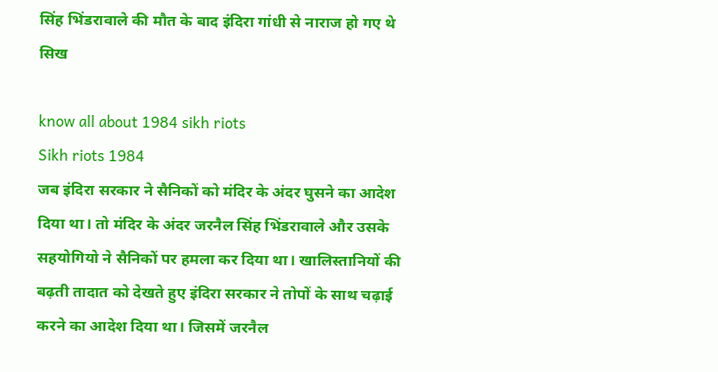सिंह भिंडरावाले की मौत के बाद इंदिरा गांधी से नाराज हो गए थे सिख

know all about 1984 sikh riots
Sikh riots 1984
जब इंदिरा सरकार ने सैनिकों को मंदिर के अंदर घुसने का आदेश दिया था। तो मंदिर के अंदर जरनैल सिंह भिंडरावाले और उसके सहयोगियो ने सैनिकों पर हमला कर दिया था। खालिस्तानियों की बढ़ती तादात को देखते हुए इंदिरा सरकार ने तोपों के साथ चढ़ाई करने का आदेश दिया था। जिसमें जरनैल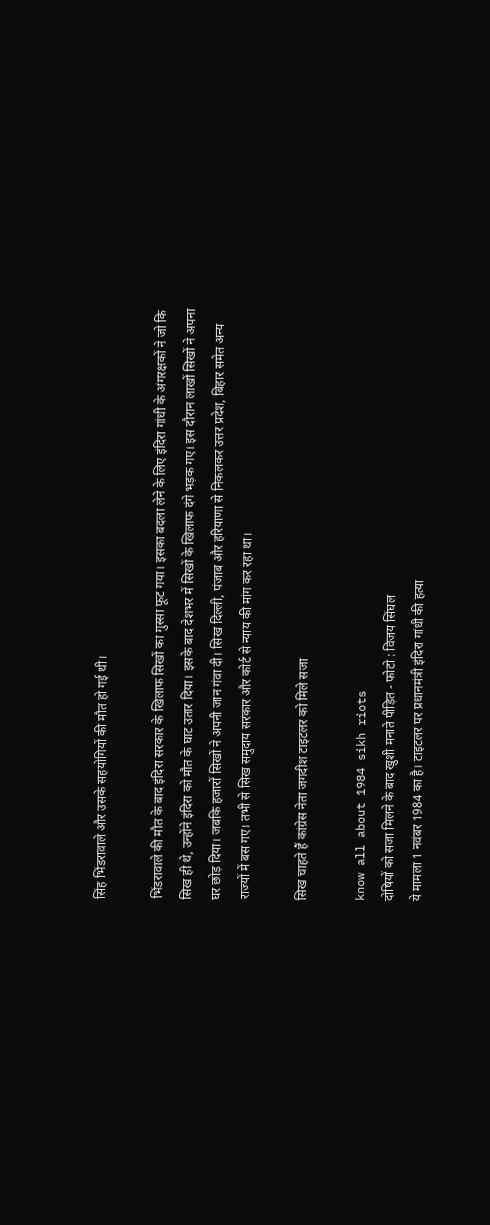सिंह भिंडरावाले और उसके सहयोगियों की मौत हो गई थी।

भिंडरावाले की मौत के बाद इंदिरा सरकार के खिलाफ सिखों का गुस्सा फूट गया। इसका बदला लेने के लिए इंदिरा गांधी के अंगरक्षकों ने जो कि सिख ही थे, उन्होंने इंदिरा को मौत के घाट उतार दिया। इसके बाद देशभर में सिखों के खिलाफ दंगे भड़क गए। इस दौरान लाखों सिखों ने अपना घर छोड़ दिया। जबकि हजारों सिखों ने अपनी जान गंवा दी। सिख दिल्ली, पंजाब और हरियाणा से निकलकर उत्तर प्रदेश, बिहार समेत अन्य राज्यों में बस गए। तभी से सिख समुदाय सरकार और कोर्ट से न्याय की मांग कर रहा था।

सिख चाहते हैं कांग्रेस नेता जगदीश टाइटलर को मिले सजा

know all about 1984 sikh riots
दोषियों को सजा मिलने के बाद खुशी मनाते पीड़ित - फोटो : विजय सिंघल
ये मामला 1 नवंबर 1984 का है। टाइटलर पर प्रधानमंत्री इंदिरा गांधी की हत्या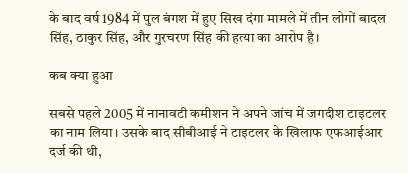के बाद वर्ष 1984 में पुल बंगश में हुए सिख दंगा मामले में तीन लोगों बादल सिंह, ठाकुर सिंह, और गुरचरण सिंह की हत्या का आरोप है।

कब क्या हुआ

सबसे पहले 2005 में नानावटी कमीशन ने अपने जांच में जगदीश टाइटलर का नाम लिया। उसके बाद सीबीआई ने टाइटलर के खिलाफ एफआईआर दर्ज की थी,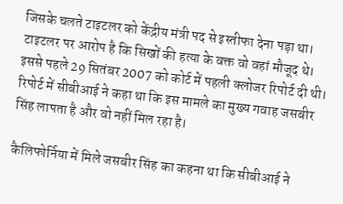जिसके चलते टाइटलर को केंद्रीय मंत्री पद से इस्तीफा देना पड़ा था। टाइटलर पर आरोप है कि सिखों की हत्या के वक्त वो वहां मौजूद थे। इससे पहले 29 सितंबर 2007 को कोर्ट में पहली क्लोजर रिपोर्ट दी थी। रिपोर्ट में सीबीआई ने कहा था कि इस मामले का मुख्य गवाह जसबीर सिंह लापता है और वो नहीं मिल रहा है।

कैलिफोर्निया में मिले जसबीर सिंह का कहना था कि सीबीआई ने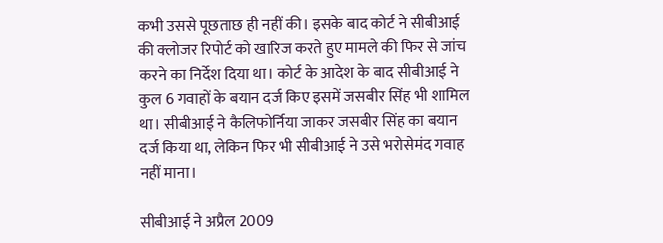कभी उससे पूछताछ ही नहीं की। इसके बाद कोर्ट ने सीबीआई की क्लोजर रिपोर्ट को खारिज करते हुए मामले की फिर से जांच करने का निर्देश दिया था। कोर्ट के आदेश के बाद सीबीआई ने कुल 6 गवाहों के बयान दर्ज किए इसमें जसबीर सिंह भी शामिल था। सीबीआई ने कैलिफोर्निया जाकर जसबीर सिंह का बयान दर्ज किया था, लेकिन फिर भी सीबीआई ने उसे भरोसेमंद गवाह नहीं माना।

सीबीआई ने अप्रैल 2009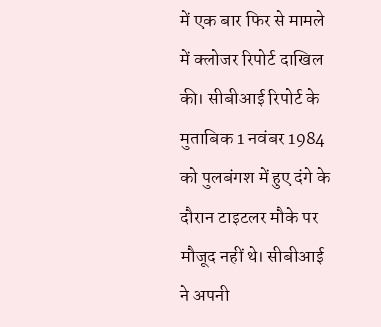में एक बार फिर से मामले में क्लोजर रिपोर्ट दाखिल की। सीबीआई रिपोर्ट के मुताबिक 1 नवंबर 1984 को पुलबंगश में हुए दंगे के दौरान टाइटलर मौके पर मौजूद नहीं थे। सीबीआई ने अपनी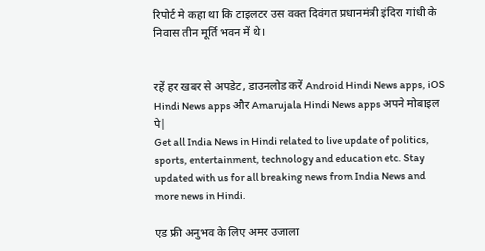रिपोर्ट मे कहा था कि टाइलटर उस वक्त दिवंगत प्रधानमंत्री इंदिरा गांधी के निवास तीन मूर्ति भवन में थे।


रहें हर खबर से अपडेट, डाउनलोड करें Android Hindi News apps, iOS Hindi News apps और Amarujala Hindi News apps अपने मोबाइल पे|
Get all India News in Hindi related to live update of politics, sports, entertainment, technology and education etc. Stay updated with us for all breaking news from India News and more news in Hindi.

एड फ्री अनुभव के लिए अमर उजाला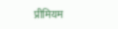प्रीमियम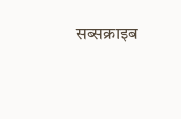सब्सक्राइब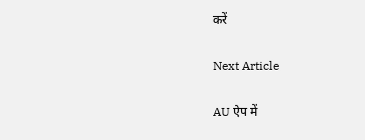करें

Next Article

AU ऐप में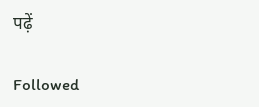पढ़ें

Followed